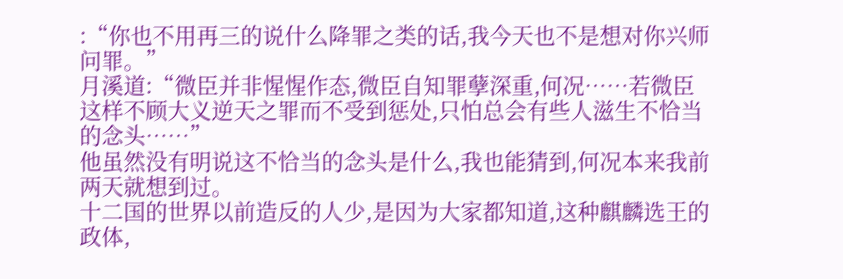:“你也不用再三的说什么降罪之类的话,我今天也不是想对你兴师问罪。”
月溪道:“微臣并非惺惺作态,微臣自知罪孽深重,何况……若微臣这样不顾大义逆天之罪而不受到惩处,只怕总会有些人滋生不恰当的念头……”
他虽然没有明说这不恰当的念头是什么,我也能猜到,何况本来我前两天就想到过。
十二国的世界以前造反的人少,是因为大家都知道,这种麒麟选王的政体,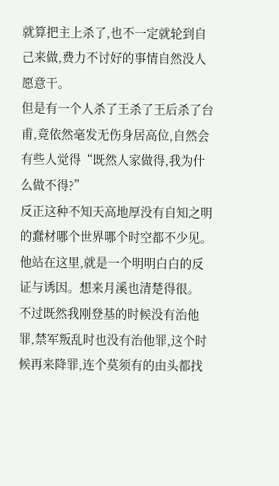就算把主上杀了,也不一定就轮到自己来做,费力不讨好的事情自然没人愿意干。
但是有一个人杀了王杀了王后杀了台甫,竟依然毫发无伤身居高位,自然会有些人觉得“既然人家做得,我为什么做不得?”
反正这种不知天高地厚没有自知之明的蠢材哪个世界哪个时空都不少见。
他站在这里,就是一个明明白白的反证与诱因。想来月溪也清楚得很。
不过既然我刚登基的时候没有治他罪,禁军叛乱时也没有治他罪,这个时候再来降罪,连个莫须有的由头都找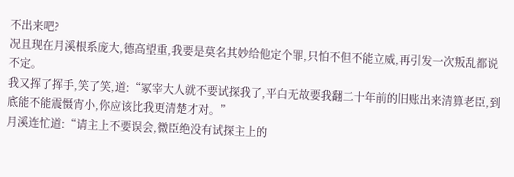不出来吧?
况且现在月溪根系庞大,德高望重,我要是莫名其妙给他定个罪,只怕不但不能立威,再引发一次叛乱都说不定。
我又挥了挥手,笑了笑,道:“冢宰大人就不要试探我了,平白无故要我翻二十年前的旧账出来清算老臣,到底能不能震慑宵小,你应该比我更清楚才对。”
月溪连忙道:“请主上不要误会,微臣绝没有试探主上的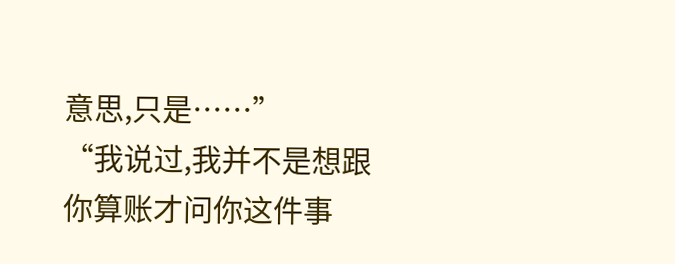意思,只是……”
“我说过,我并不是想跟你算账才问你这件事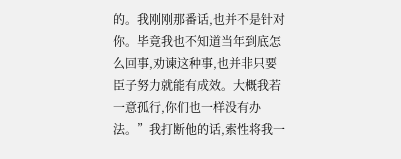的。我刚刚那番话,也并不是针对你。毕竟我也不知道当年到底怎么回事,劝谏这种事,也并非只要臣子努力就能有成效。大概我若一意孤行,你们也一样没有办法。”我打断他的话,索性将我一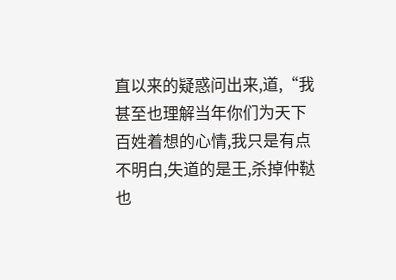直以来的疑惑问出来,道,“我甚至也理解当年你们为天下百姓着想的心情,我只是有点不明白,失道的是王,杀掉仲鞑也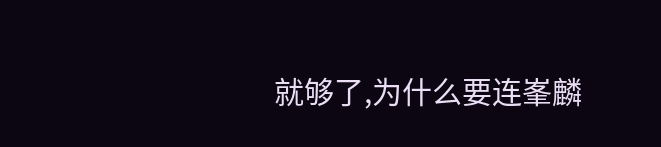就够了,为什么要连峯麟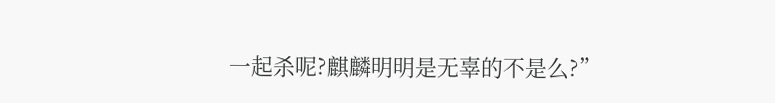一起杀呢?麒麟明明是无辜的不是么?”